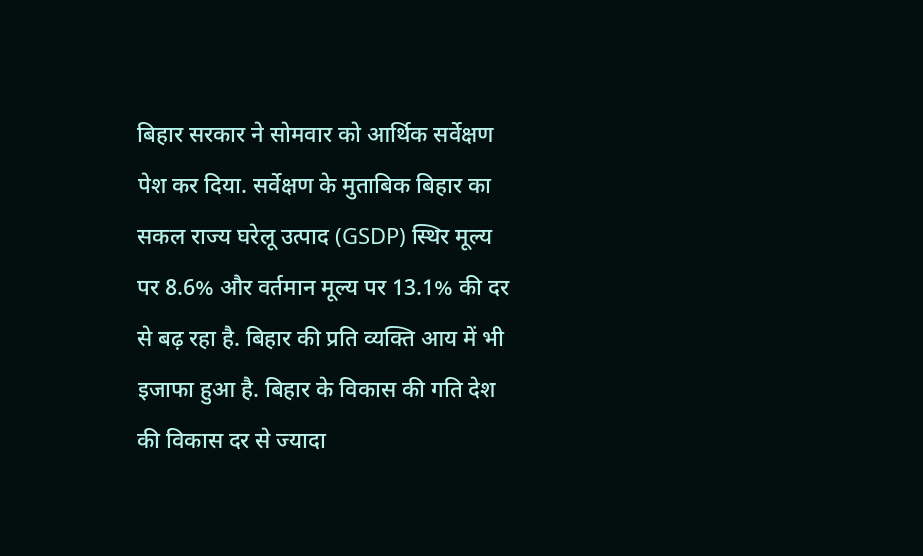बिहार सरकार ने सोमवार को आर्थिक सर्वेक्षण पेश कर दिया. सर्वेक्षण के मुताबिक बिहार का सकल राज्य घरेलू उत्पाद (GSDP) स्थिर मूल्य पर 8.6% और वर्तमान मूल्य पर 13.1% की दर से बढ़ रहा है. बिहार की प्रति व्यक्ति आय में भी इजाफा हुआ है. बिहार के विकास की गति देश की विकास दर से ज्यादा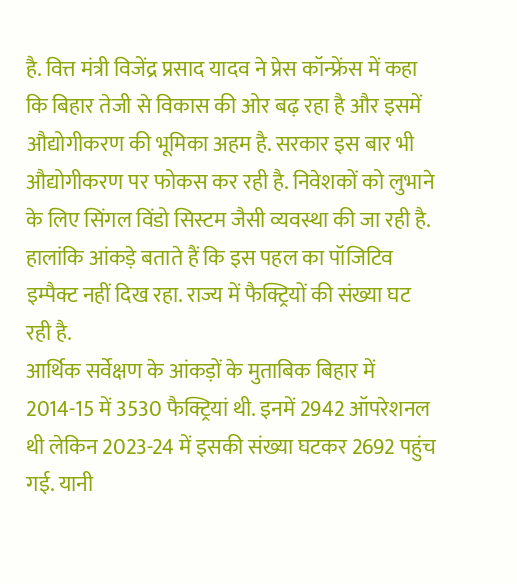है. वित्त मंत्री विजेंद्र प्रसाद यादव ने प्रेस कॉन्फ्रेंस में कहा कि बिहार तेजी से विकास की ओर बढ़ रहा है और इसमें औद्योगीकरण की भूमिका अहम है. सरकार इस बार भी औद्योगीकरण पर फोकस कर रही है. निवेशकों को लुभाने के लिए सिंगल विंडो सिस्टम जैसी व्यवस्था की जा रही है. हालांकि आंकड़े बताते हैं कि इस पहल का पॉजिटिव इम्पैक्ट नहीं दिख रहा. राज्य में फैक्ट्रियों की संख्या घट रही है.
आर्थिक सर्वेक्षण के आंकड़ों के मुताबिक बिहार में 2014-15 में 3530 फैक्ट्रियां थी. इनमें 2942 ऑपरेशनल थी लेकिन 2023-24 में इसकी संख्या घटकर 2692 पहुंच गई. यानी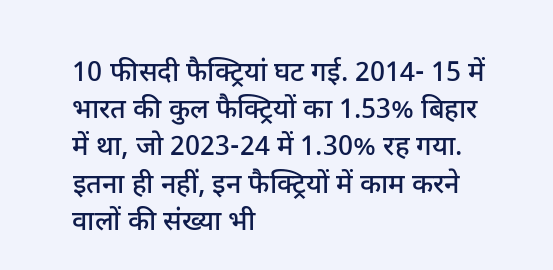10 फीसदी फैक्ट्रियां घट गई. 2014- 15 में भारत की कुल फैक्ट्रियों का 1.53% बिहार में था, जो 2023-24 में 1.30% रह गया. इतना ही नहीं, इन फैक्ट्रियों में काम करने वालों की संख्या भी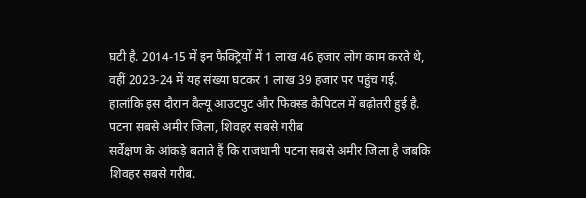घटी है. 2014-15 में इन फैक्ट्रियों में 1 लाख 46 हजार लोग काम करते थे, वहीं 2023-24 में यह संख्या घटकर 1 लाख 39 हजार पर पहुंच गई. हालांकि इस दौरान वैल्यू आउटपुट और फिक्स्ड कैपिटल में बढ़ोतरी हुई है.
पटना सबसे अमीर जिला, शिवहर सबसे गरीब
सर्वेक्षण के आंकड़े बताते हैं कि राजधानी पटना सबसे अमीर जिला है जबकि शिवहर सबसे गरीब.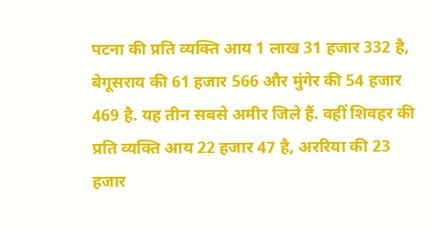पटना की प्रति व्यक्ति आय 1 लाख 31 हजार 332 है, बेगूसराय की 61 हजार 566 और मुंगेर की 54 हजार 469 है. यह तीन सबसे अमीर जिले हैं. वहीं शिवहर की प्रति व्यक्ति आय 22 हजार 47 है, अररिया की 23 हजार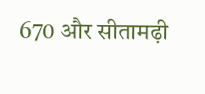670 और सीतामढ़ी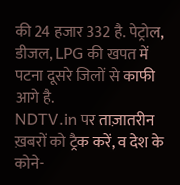की 24 हजार 332 है. पेट्रोल, डीजल, LPG की खपत में पटना दूसरे जिलों से काफी आगे है.
NDTV.in पर ताज़ातरीन ख़बरों को ट्रैक करें, व देश के कोने-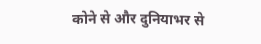कोने से और दुनियाभर से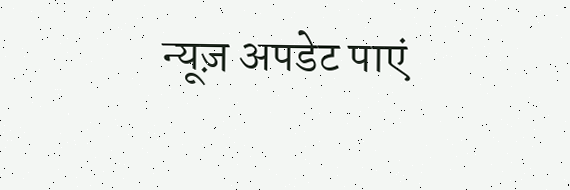न्यूज़ अपडेट पाएं